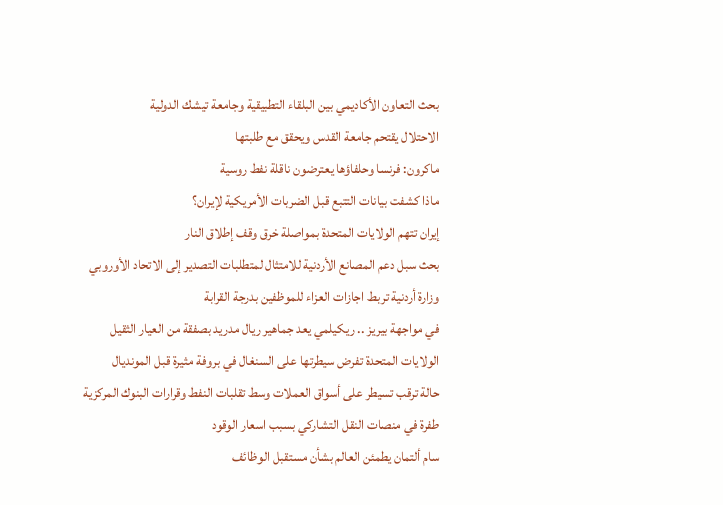بحث التعاون الأكاديمي بين البلقاء التطبيقية وجامعة تيشك الدولية
الاحتلال يقتحم جامعة القدس ويحقق مع طلبتها
ماكرون: فرنسا وحلفاؤها يعترضون ناقلة نفط روسية
ماذا كشفت بيانات التتبع قبل الضربات الأمريكية لإيران؟
إيران تتهم الولايات المتحدة بمواصلة خرق وقف إطلاق النار
بحث سبل دعم المصانع الأردنية للامتثال لمتطلبات التصدير إلى الاتحاد الأوروبي
وزارة أردنية تربط اجازات العزاء للموظفين بدرجة القرابة
في مواجهة بيريز .. ريكيلمي يعد جماهير ريال مدريد بصفقة من العيار الثقيل
الولايات المتحدة تفرض سيطرتها على السنغال في بروفة مثيرة قبل المونديال
حالة ترقب تسيطر على أسواق العملات وسط تقلبات النفط وقرارات البنوك المركزية
طفرة في منصات النقل التشاركي بسبب اسعار الوقود
سام ألتمان يطمئن العالم بشأن مستقبل الوظائف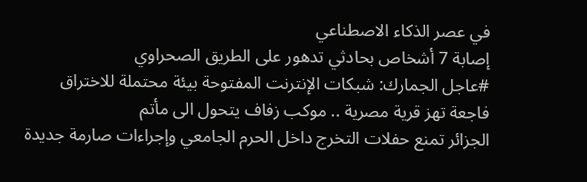في عصر الذكاء الاصطناعي
إصابة 7 أشخاص بحادثي تدهور على الطريق الصحراوي
#عاجل الجمارك: شبكات الإنترنت المفتوحة بيئة محتملة للاختراق
فاجعة تهز قرية مصرية .. موكب زفاف يتحول الى مأتم
الجزائر تمنع حفلات التخرج داخل الحرم الجامعي وإجراءات صارمة جديدة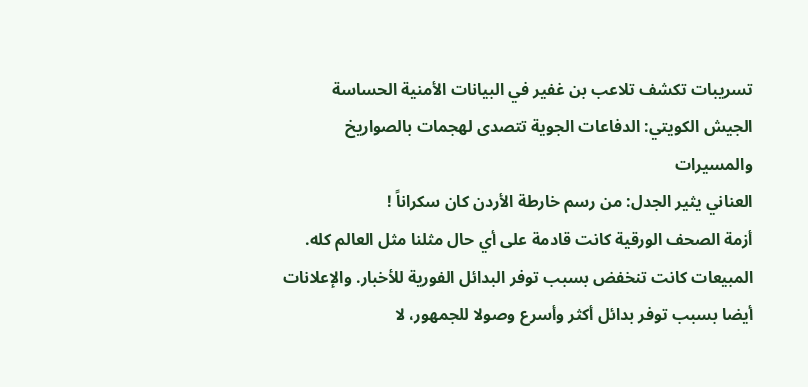تسريبات تكشف تلاعب بن غفير في البيانات الأمنية الحساسة
الجيش الكويتي: الدفاعات الجوية تتصدى لهجمات بالصواريخ والمسيرات
العناني يثير الجدل: من رسم خارطة الأردن كان سكراناً !
أزمة الصحف الورقية كانت قادمة على أي حال مثلنا مثل العالم كله. المبيعات كانت تنخفض بسبب توفر البدائل الفورية للأخبار. والإعلانات أيضا بسبب توفر بدائل أكثر وأسرع وصولا للجمهور، لا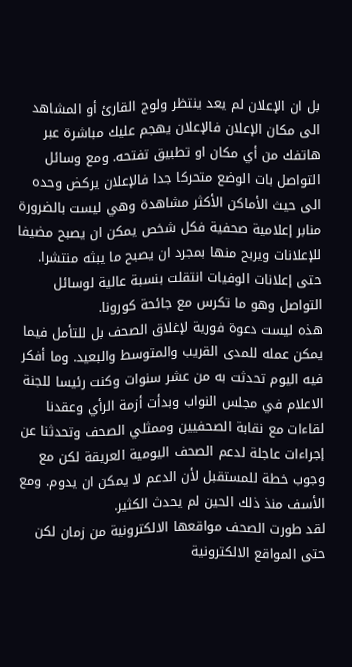بل ان الإعلان لم يعد ينتظر ولوج القارئ أو المشاهد الى مكان الإعلان فالإعلان يهجم عليك مباشرة عبر هاتفك من أي مكان او تطبيق تفتحه. ومع وسائل التواصل بات الوضع متحركا جدا فالإعلان يركض وحده الى حيث الأماكن الأكثر مشاهدة وهي ليست بالضرورة منابر إعلامية صحفية فكل شخص يمكن ان يصبح مضيفا للإعلانات ويربح منها بمجرد ان يصبح ما يبثه منتشرا. حتى إعلانات الوفيات انتقلت بنسبة عالية لوسائل التواصل وهو ما تكرس مع جائحة كورونا.
هذه ليست دعوة فورية لإغلاق الصحف بل للتأمل فيما يمكن عمله للمدى القريب والمتوسط والبعيد. وما أفكر فيه اليوم تحدثت به من عشر سنوات وكنت رئيسا للجنة الاعلام في مجلس النواب وبدأت أزمة الرأي وعقدنا لقاءات مع نقابة الصحفيين وممثلي الصحف وتحدثنا عن إجراءات عاجلة لدعم الصحف اليومية العريقة لكن مع وجوب خطة للمستقبل لأن الدعم لا يمكن ان يدوم. ومع الأسف منذ ذلك الحين لم يحدث الكثير.
لقد طورت الصحف مواقعها الالكترونية من زمان لكن حتى المواقع الالكترونية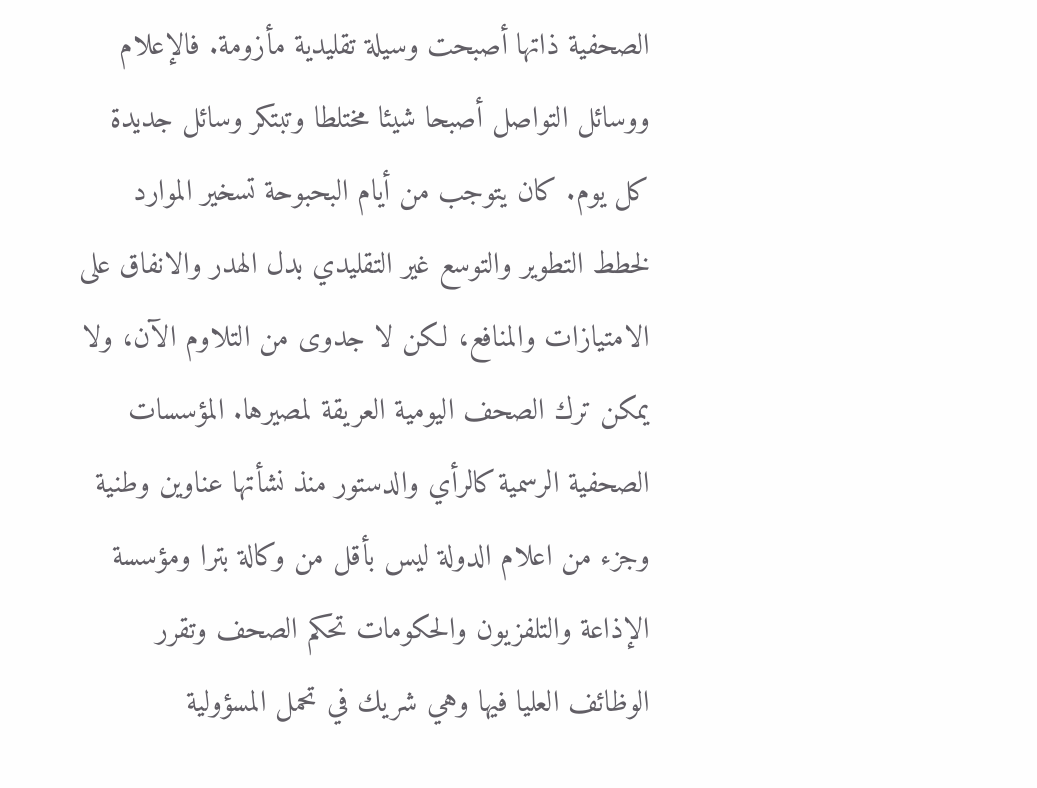الصحفية ذاتها أصبحت وسيلة تقليدية مأزومة. فالإعلام ووسائل التواصل أصبحا شيئا مختلطا وتبتكر وسائل جديدة كل يوم. كان يتوجب من أيام البحبوحة تسخير الموارد لخطط التطوير والتوسع غير التقليدي بدل الهدر والانفاق على الامتيازات والمنافع، لكن لا جدوى من التلاوم الآن، ولا يمكن ترك الصحف اليومية العريقة لمصيرها. المؤسسات الصحفية الرسمية كالرأي والدستور منذ نشأتها عناوين وطنية وجزء من اعلام الدولة ليس بأقل من وكالة بترا ومؤسسة الإذاعة والتلفزيون والحكومات تحكم الصحف وتقرر الوظائف العليا فيها وهي شريك في تحمل المسؤولية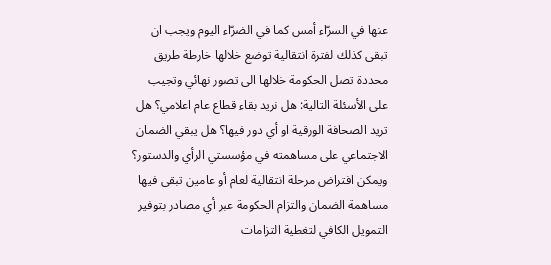عنها في السرّاء أمس كما في الضرّاء اليوم ويجب ان تبقى كذلك لفترة انتقالية توضع خلالها خارطة طريق محددة تصل الحكومة خلالها الى تصور نهائي وتجيب على الأسئلة التالية: هل نريد بقاء قطاع عام اعلامي؟ هل تريد الصحافة الورقية او أي دور فيها؟ هل يبقي الضمان الاجتماعي على مساهمته في مؤسستي الرأي والدستور؟ ويمكن افتراض مرحلة انتقالية لعام أو عامين تبقى فيها مساهمة الضمان والتزام الحكومة عبر أي مصادر بتوفير التمويل الكافي لتغطية التزامات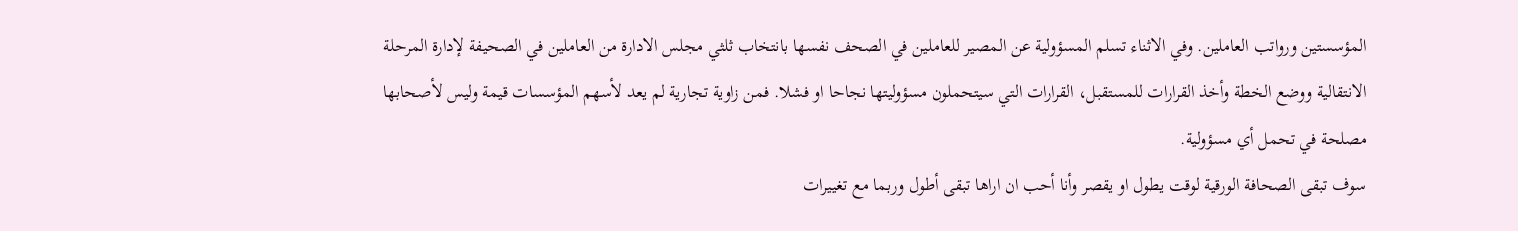المؤسستين ورواتب العاملين. وفي الاثناء تسلم المسؤولية عن المصير للعاملين في الصحف نفسها بانتخاب ثلثي مجلس الادارة من العاملين في الصحيفة لإدارة المرحلة الانتقالية ووضع الخطة وأخذ القرارات للمستقبل، القرارات التي سيتحملون مسؤوليتها نجاحا او فشلا. فمن زاوية تجارية لم يعد لأسهم المؤسسات قيمة وليس لأصحابها مصلحة في تحمل أي مسؤولية.
سوف تبقى الصحافة الورقية لوقت يطول او يقصر وأنا أحب ان اراها تبقى أطول وربما مع تغييرات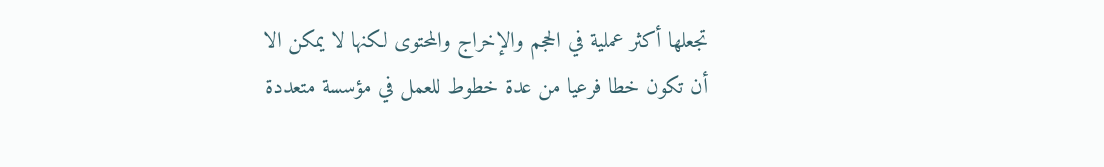تجعلها أكثر عملية في الحجم والإخراج والمحتوى لكنها لا يمكن الا أن تكون خطا فرعيا من عدة خطوط للعمل في مؤسسة متعددة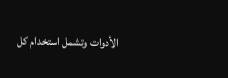الأدوات وتشمل استخدام كل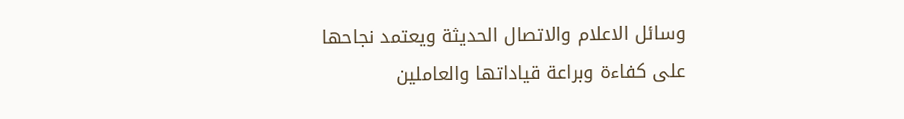وسائل الاعلام والاتصال الحديثة ويعتمد نجاحها على كفاءة وبراعة قياداتها والعاملين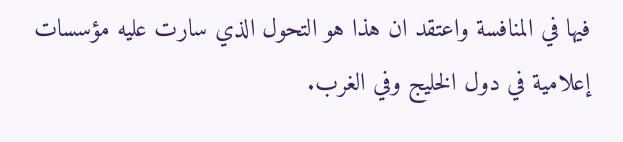فيها في المنافسة واعتقد ان هذا هو التحول الذي سارت عليه مؤسسات إعلامية في دول الخليج وفي الغرب.